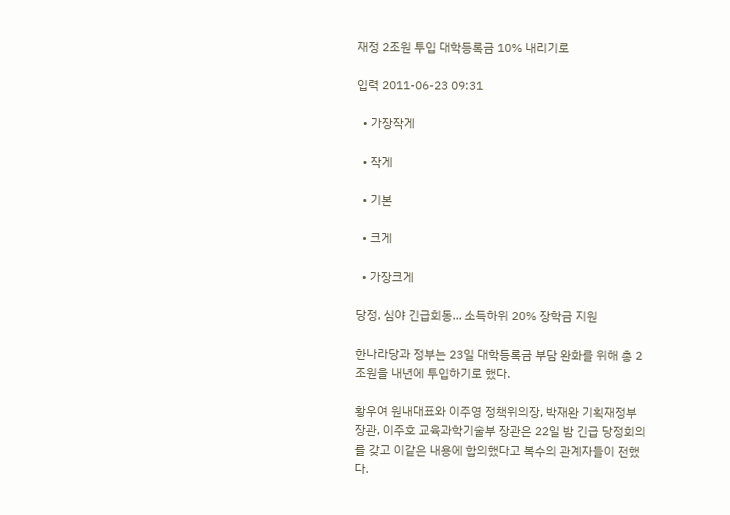재정 2조원 투입 대학등록금 10% 내리기로

입력 2011-06-23 09:31

  • 가장작게

  • 작게

  • 기본

  • 크게

  • 가장크게

당정, 심야 긴급회동... 소득하위 20% 장학금 지원

한나라당과 정부는 23일 대학등록금 부담 완화를 위해 총 2조원을 내년에 투입하기로 했다.

황우여 원내대표와 이주영 정책위의장, 박재완 기획재정부 장관, 이주호 교육과학기술부 장관은 22일 밤 긴급 당정회의를 갖고 이같은 내용에 합의했다고 복수의 관계자들이 전했다.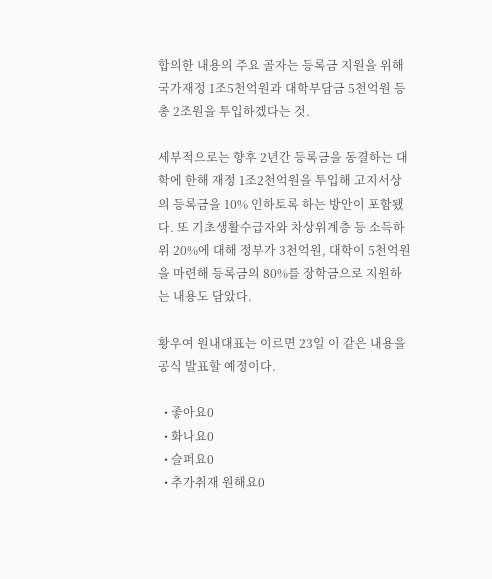합의한 내용의 주요 골자는 등록금 지원을 위해 국가재정 1조5천억원과 대학부담금 5천억원 등 총 2조원을 투입하겠다는 것.

세부적으로는 향후 2년간 등록금을 동결하는 대학에 한해 재정 1조2천억원을 투입해 고지서상의 등록금을 10% 인하토록 하는 방안이 포함됐다. 또 기초생활수급자와 차상위계층 등 소득하위 20%에 대해 정부가 3천억원, 대학이 5천억원을 마련해 등록금의 80%를 장학금으로 지원하는 내용도 담았다.

황우여 원내대표는 이르면 23일 이 같은 내용을 공식 발표할 예정이다.

  • 좋아요0
  • 화나요0
  • 슬퍼요0
  • 추가취재 원해요0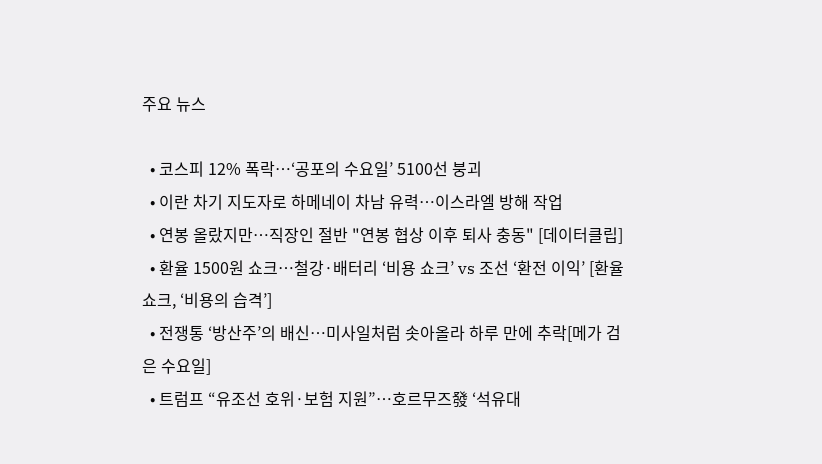주요 뉴스

  • 코스피 12% 폭락…‘공포의 수요일’ 5100선 붕괴
  • 이란 차기 지도자로 하메네이 차남 유력…이스라엘 방해 작업
  • 연봉 올랐지만…직장인 절반 "연봉 협상 이후 퇴사 충동" [데이터클립]
  • 환율 1500원 쇼크…철강·배터리 ‘비용 쇼크’ vs 조선 ‘환전 이익’ [환율 쇼크, ‘비용의 습격’]
  • 전쟁통 ‘방산주’의 배신…미사일처럼 솟아올라 하루 만에 추락[메가 검은 수요일]
  • 트럼프 “유조선 호위·보험 지원”…호르무즈發 ‘석유대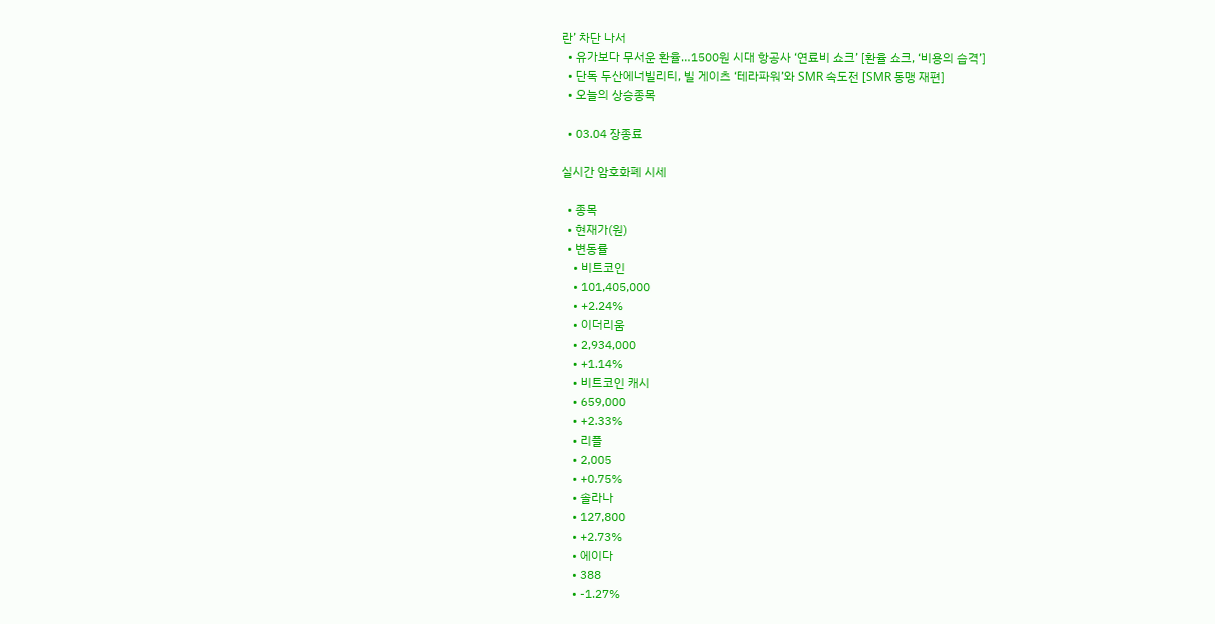란’ 차단 나서
  • 유가보다 무서운 환율…1500원 시대 항공사 ‘연료비 쇼크’ [환율 쇼크, ‘비용의 습격’]
  • 단독 두산에너빌리티, 빌 게이츠 ‘테라파워’와 SMR 속도전 [SMR 동맹 재편]
  • 오늘의 상승종목

  • 03.04 장종료

실시간 암호화폐 시세

  • 종목
  • 현재가(원)
  • 변동률
    • 비트코인
    • 101,405,000
    • +2.24%
    • 이더리움
    • 2,934,000
    • +1.14%
    • 비트코인 캐시
    • 659,000
    • +2.33%
    • 리플
    • 2,005
    • +0.75%
    • 솔라나
    • 127,800
    • +2.73%
    • 에이다
    • 388
    • -1.27%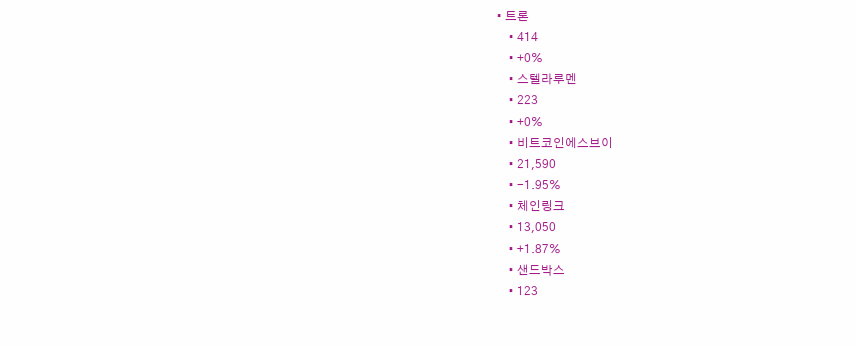• 트론
    • 414
    • +0%
    • 스텔라루멘
    • 223
    • +0%
    • 비트코인에스브이
    • 21,590
    • -1.95%
    • 체인링크
    • 13,050
    • +1.87%
    • 샌드박스
    • 123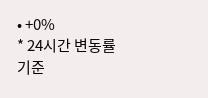• +0%
* 24시간 변동률 기준